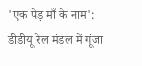'एक पेड़ माँ के नाम': डीडीयू रेल मंडल में गूंजा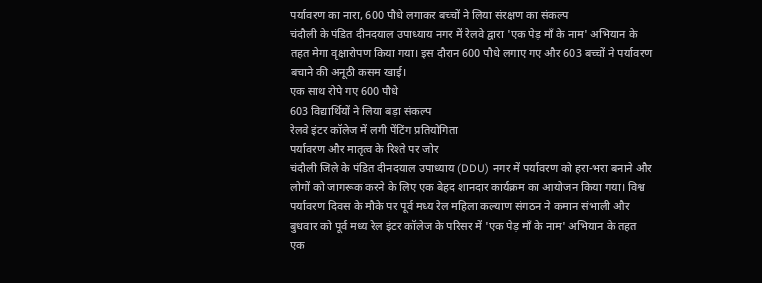पर्यावरण का नारा, 600 पौधे लगाकर बच्चों ने लिया संरक्षण का संकल्प
चंदौली के पंडित दीनदयाल उपाध्याय नगर में रेलवे द्वारा 'एक पेड़ माँ के नाम' अभियान के तहत मेगा वृक्षारोपण किया गया। इस दौरान 600 पौधे लगाए गए और 603 बच्चों ने पर्यावरण बचाने की अनूठी कसम खाई।
एक साथ रोपे गए 600 पौधे
603 विद्यार्थियों ने लिया बड़ा संकल्प
रेलवे इंटर कॉलेज में लगी पेंटिंग प्रतियोगिता
पर्यावरण और मातृत्व के रिश्ते पर जोर
चंदौली जिले के पंडित दीनदयाल उपाध्याय (DDU) नगर में पर्यावरण को हरा-भरा बनाने और लोगों को जागरूक करने के लिए एक बेहद शानदार कार्यक्रम का आयोजन किया गया। विश्व पर्यावरण दिवस के मौके पर पूर्व मध्य रेल महिला कल्याण संगठन ने कमान संभाली और बुधवार को पूर्व मध्य रेल इंटर कॉलेज के परिसर में 'एक पेड़ माँ के नाम' अभियान के तहत एक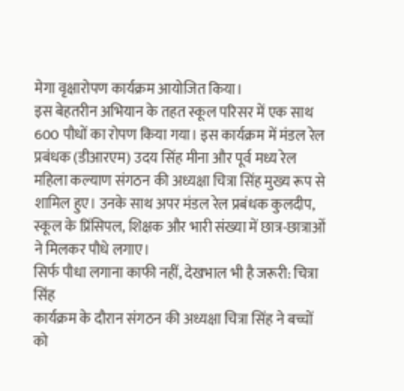मेगा वृक्षारोपण कार्यक्रम आयोजित किया।
इस बेहतरीन अभियान के तहत स्कूल परिसर में एक साथ 600 पौधों का रोपण किया गया। इस कार्यक्रम में मंडल रेल प्रबंधक (डीआरएम) उदय सिंह मीना और पूर्व मध्य रेल महिला कल्याण संगठन की अध्यक्षा चित्रा सिंह मुख्य रूप से शामिल हुए। उनके साथ अपर मंडल रेल प्रबंधक कुलदीप, स्कूल के प्रिंसिपल, शिक्षक और भारी संख्या में छात्र-छात्राओं ने मिलकर पौधे लगाए।
सिर्फ पौधा लगाना काफी नहीं, देखभाल भी है जरूरी: चित्रा सिंह
कार्यक्रम के दौरान संगठन की अध्यक्षा चित्रा सिंह ने बच्चों को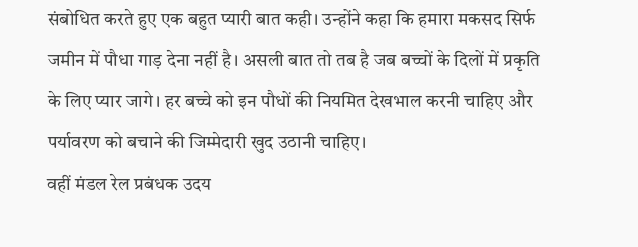संबोधित करते हुए एक बहुत प्यारी बात कही। उन्होंने कहा कि हमारा मकसद सिर्फ जमीन में पौधा गाड़ देना नहीं है। असली बात तो तब है जब बच्चों के दिलों में प्रकृति के लिए प्यार जागे। हर बच्चे को इन पौधों की नियमित देखभाल करनी चाहिए और पर्यावरण को बचाने की जिम्मेदारी खुद उठानी चाहिए।
वहीं मंडल रेल प्रबंधक उदय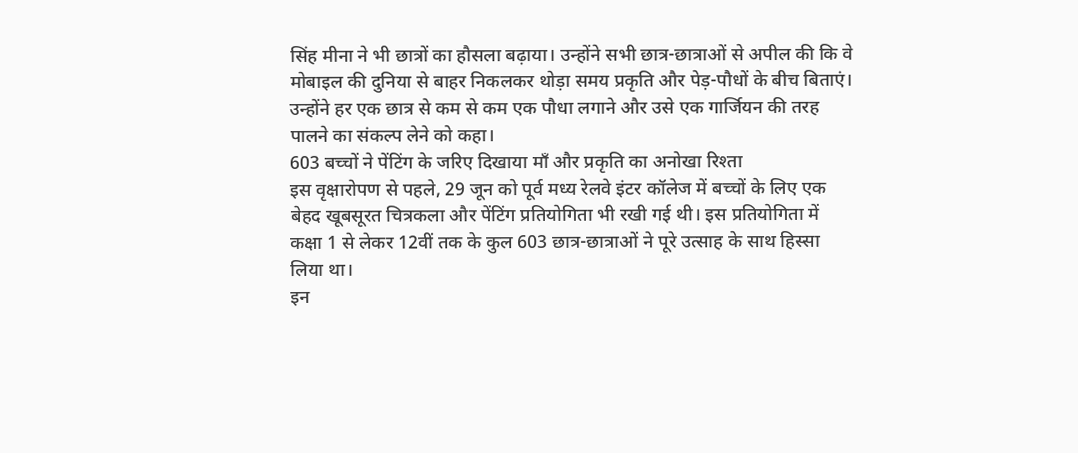सिंह मीना ने भी छात्रों का हौसला बढ़ाया। उन्होंने सभी छात्र-छात्राओं से अपील की कि वे मोबाइल की दुनिया से बाहर निकलकर थोड़ा समय प्रकृति और पेड़-पौधों के बीच बिताएं। उन्होंने हर एक छात्र से कम से कम एक पौधा लगाने और उसे एक गार्जियन की तरह पालने का संकल्प लेने को कहा।
603 बच्चों ने पेंटिंग के जरिए दिखाया माँ और प्रकृति का अनोखा रिश्ता
इस वृक्षारोपण से पहले, 29 जून को पूर्व मध्य रेलवे इंटर कॉलेज में बच्चों के लिए एक बेहद खूबसूरत चित्रकला और पेंटिंग प्रतियोगिता भी रखी गई थी। इस प्रतियोगिता में कक्षा 1 से लेकर 12वीं तक के कुल 603 छात्र-छात्राओं ने पूरे उत्साह के साथ हिस्सा लिया था।
इन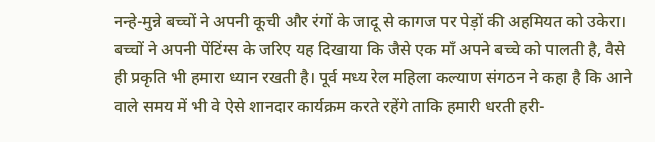नन्हे-मुन्ने बच्चों ने अपनी कूची और रंगों के जादू से कागज पर पेड़ों की अहमियत को उकेरा। बच्चों ने अपनी पेंटिंग्स के जरिए यह दिखाया कि जैसे एक माँ अपने बच्चे को पालती है, वैसे ही प्रकृति भी हमारा ध्यान रखती है। पूर्व मध्य रेल महिला कल्याण संगठन ने कहा है कि आने वाले समय में भी वे ऐसे शानदार कार्यक्रम करते रहेंगे ताकि हमारी धरती हरी-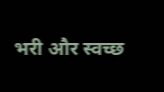भरी और स्वच्छ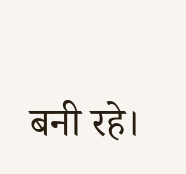बनी रहे।